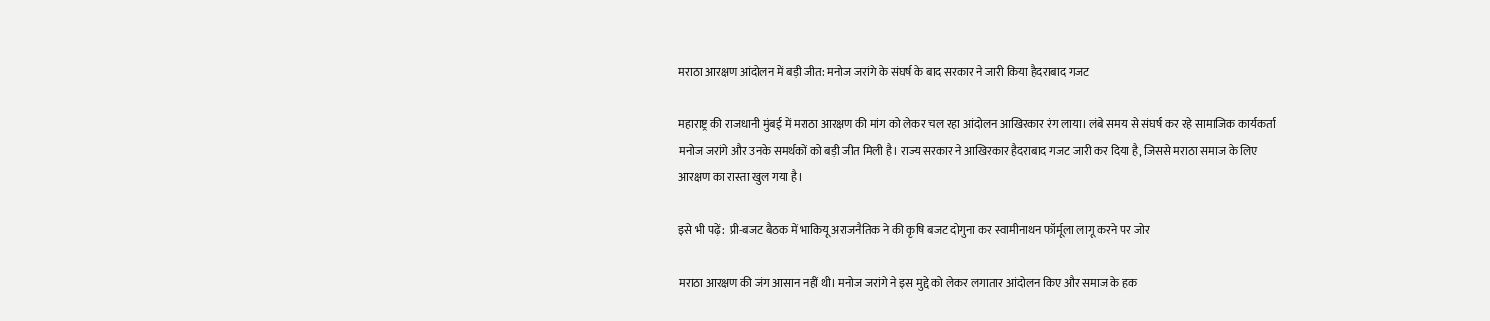मराठा आरक्षण आंदोलन में बड़ी जीत: मनोज जरांगे के संघर्ष के बाद सरकार ने जारी किया हैदराबाद गजट

महाराष्ट्र की राजधानी मुंबई में मराठा आरक्षण की मांग को लेकर चल रहा आंदोलन आखिरकार रंग लाया। लंबे समय से संघर्ष कर रहे सामाजिक कार्यकर्ता मनोज जरांगे और उनके समर्थकों को बड़ी जीत मिली है। राज्य सरकार ने आखिरकार हैदराबाद गजट जारी कर दिया है, जिससे मराठा समाज के लिए आरक्षण का रास्ता खुल गया है।

इसे भी पढ़ें:  प्री-बजट बैठक में भाकियू अराजनैतिक ने की कृषि बजट दोगुना कर स्वामीनाथन फॉर्मूला लागू करने पर जोर

मराठा आरक्षण की जंग आसान नहीं थी। मनोज जरांगे ने इस मुद्दे को लेकर लगातार आंदोलन किए और समाज के हक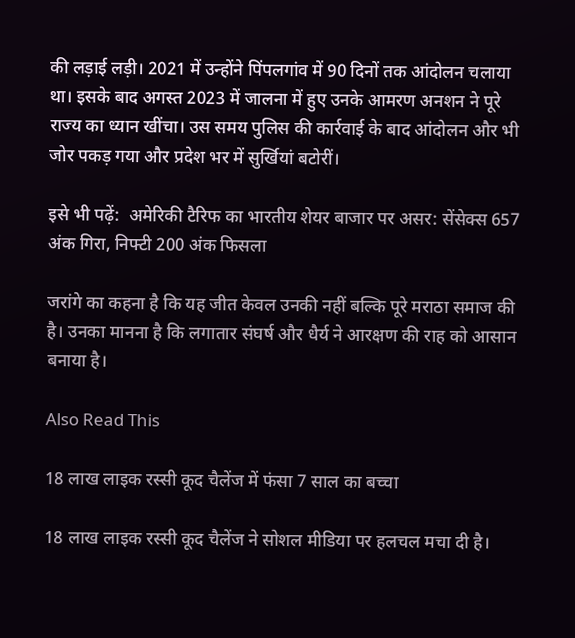की लड़ाई लड़ी। 2021 में उन्होंने पिंपलगांव में 90 दिनों तक आंदोलन चलाया था। इसके बाद अगस्त 2023 में जालना में हुए उनके आमरण अनशन ने पूरे राज्य का ध्यान खींचा। उस समय पुलिस की कार्रवाई के बाद आंदोलन और भी जोर पकड़ गया और प्रदेश भर में सुर्खियां बटोरीं।

इसे भी पढ़ें:  अमेरिकी टैरिफ का भारतीय शेयर बाजार पर असर: सेंसेक्स 657 अंक गिरा, निफ्टी 200 अंक फिसला

जरांगे का कहना है कि यह जीत केवल उनकी नहीं बल्कि पूरे मराठा समाज की है। उनका मानना है कि लगातार संघर्ष और धैर्य ने आरक्षण की राह को आसान बनाया है।

Also Read This

18 लाख लाइक रस्सी कूद चैलेंज में फंसा 7 साल का बच्चा

18 लाख लाइक रस्सी कूद चैलेंज ने सोशल मीडिया पर हलचल मचा दी है।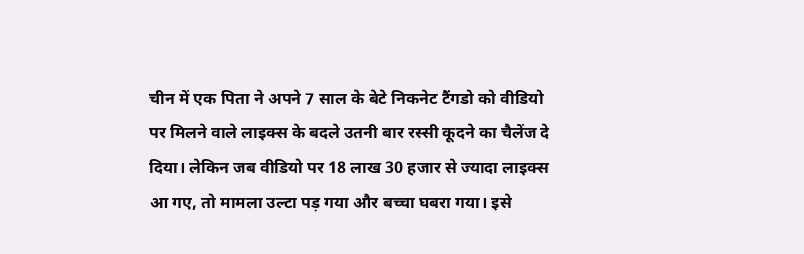चीन में एक पिता ने अपने 7 साल के बेटे निकनेट टैंगडो को वीडियो पर मिलने वाले लाइक्स के बदले उतनी बार रस्सी कूदने का चैलेंज दे दिया। लेकिन जब वीडियो पर 18 लाख 30 हजार से ज्यादा लाइक्स आ गए, तो मामला उल्टा पड़ गया और बच्चा घबरा गया। इसे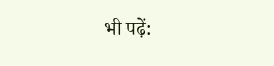भी पढ़ें: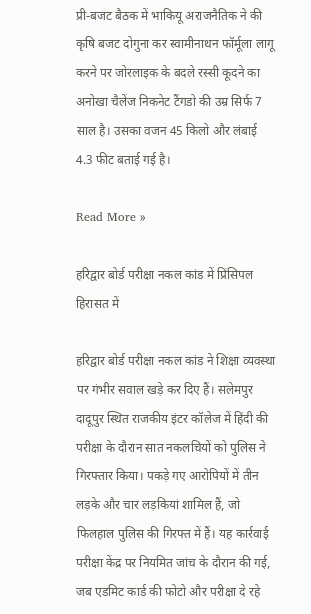प्री-बजट बैठक में भाकियू अराजनैतिक ने की कृषि बजट दोगुना कर स्वामीनाथन फॉर्मूला लागू करने पर जोरलाइक के बदले रस्सी कूदने का अनोखा चैलेंज निकनेट टैंगडो की उम्र सिर्फ 7 साल है। उसका वजन 45 किलो और लंबाई 4.3 फीट बताई गई है।

Read More »

हरिद्वार बोर्ड परीक्षा नकल कांड में प्रिंसिपल हिरासत में

हरिद्वार बोर्ड परीक्षा नकल कांड ने शिक्षा व्यवस्था पर गंभीर सवाल खड़े कर दिए हैं। सलेमपुर दादूपुर स्थित राजकीय इंटर कॉलेज में हिंदी की परीक्षा के दौरान सात नकलचियों को पुलिस ने गिरफ्तार किया। पकड़े गए आरोपियों में तीन लड़के और चार लड़कियां शामिल हैं, जो फिलहाल पुलिस की गिरफ्त में हैं। यह कार्रवाई परीक्षा केंद्र पर नियमित जांच के दौरान की गई, जब एडमिट कार्ड की फोटो और परीक्षा दे रहे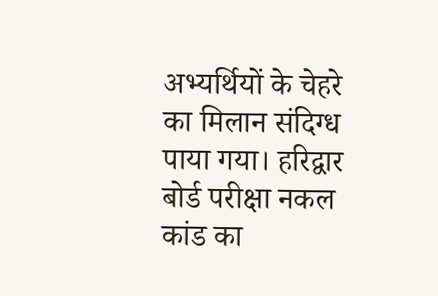अभ्यर्थियों के चेहरे का मिलान संदिग्ध पाया गया। हरिद्वार बोर्ड परीक्षा नकल कांड का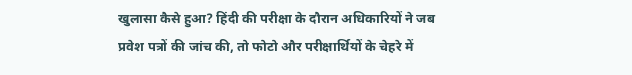खुलासा कैसे हुआ? हिंदी की परीक्षा के दौरान अधिकारियों ने जब प्रवेश पत्रों की जांच की, तो फोटो और परीक्षार्थियों के चेहरे में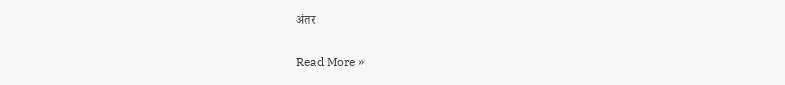अंतर

Read More »